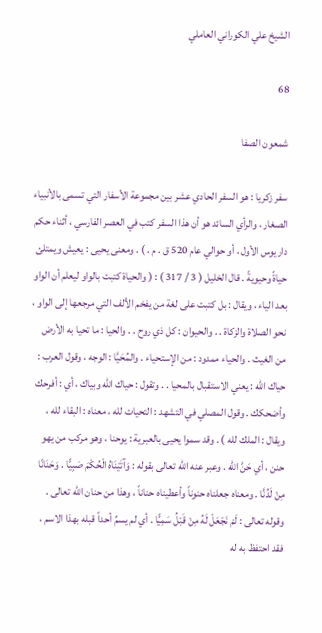الشيخ علي الكوراني العاملي

68

شمعون الصفا

سفر زكريا : هو السفر الحادي عشر بين مجموعة الأسفار التي تسمى بالأنبياء الصغار ، والرأي السائد هو أن هذا السفر كتب في العصر الفارسي ، أثناء حكم داريوس الأول ، أو حوالي عام 520 ق . م . ) . ومعنى يحيى : يعيش ويمتلئ حياةً وحيويةً . قال الخليل ( 3 / 317 ) : ( والحياة كتبت بالواو ليعلم أن الواو بعد الياء ، ويقال : بل كتبت على لغة من يفخم الألف التي مرجعها إلى الواو ، نحو الصلاة والزكاة . . والحيوان : كل ذي روح . . والحيا : ما تحيا به الأرض من الغيث . والحياء ممدود : من الإستحياء . والمُحَيَّا : الوجه ، وقول العرب : حياك الله : يعني الاستقبال بالمحيا . . وتقول : حياك الله وبياك ، أي : أفرحك وأضحكك . وقول المصلي في التشهد : التحيات لله ، معناه : البقاء لله ، ويقال : الملك لله ) . وقد سموا يحيى بالعبرية : يوحنا ، وهو مركب من يهو حنن ، أي حَنَّ الله . وعبر عنه الله تعالى بقوله : وَآتَيْنَاهُ الْحُكْمَ صَبِيًّا . وَحَنَانًا مِنْ لَدُنَّا . ومعناه جعلناه حنوناً وأعطيناه حناناً ، وهذا من حنان الله تعالى . وقوله تعالى : لَمْ نَجْعَلْ لَهُ مِنْ قَبْلُ سَمِيًّا . أي لم يسمِّ أحداً قبله بهذا الاسم ، فقد احتفظ به له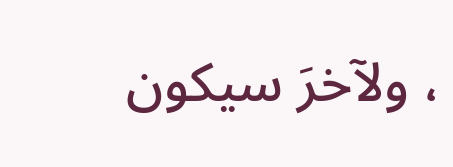، ولآخرَ سيكون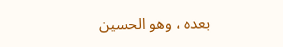بعده ، وهو الحسين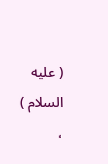( عليه السلام ) ،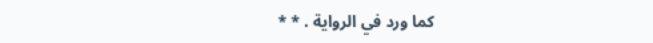كما ورد في الرواية . * *